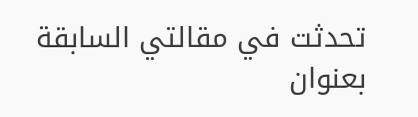تحدثت في مقالتي السابقة بعنوان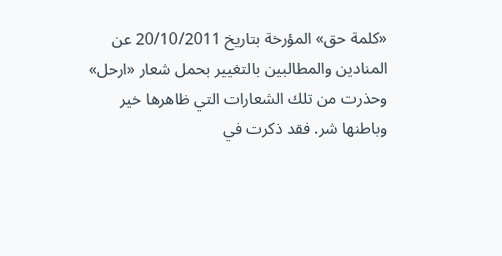«كلمة حق» المؤرخة بتاريخ 20/10/2011 عن المنادين والمطالبين بالتغيير بحمل شعار «ارحل» وحذرت من تلك الشعارات التي ظاهرها خير وباطنها شر. فقد ذكرت في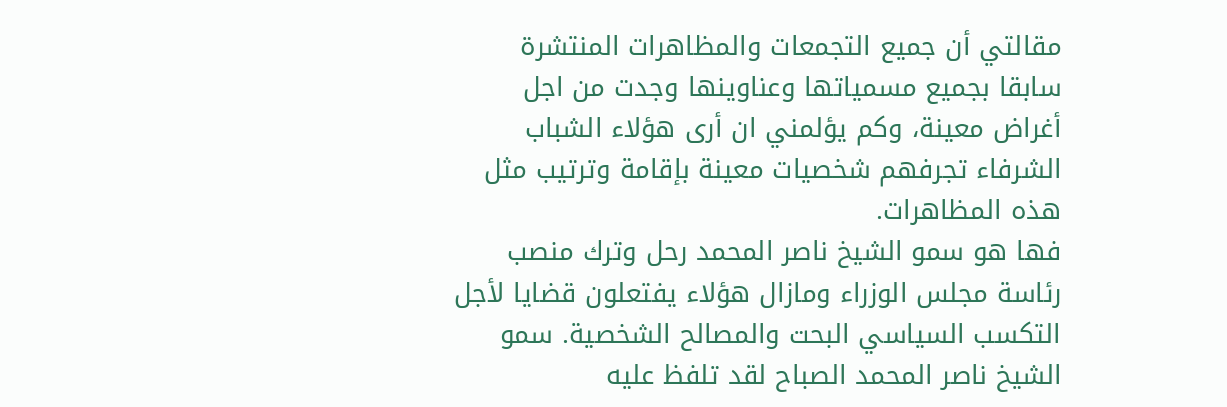مقالتي أن جميع التجمعات والمظاهرات المنتشرة سابقا بجميع مسمياتها وعناوينها وجدت من اجل أغراض معينة، وكم يؤلمني ان أرى هؤلاء الشباب الشرفاء تجرفهم شخصيات معينة بإقامة وترتيب مثل هذه المظاهرات.
فها هو سمو الشيخ ناصر المحمد رحل وترك منصب رئاسة مجلس الوزراء ومازال هؤلاء يفتعلون قضايا لأجل التكسب السياسي البحت والمصالح الشخصية. سمو الشيخ ناصر المحمد الصباح لقد تلفظ عليه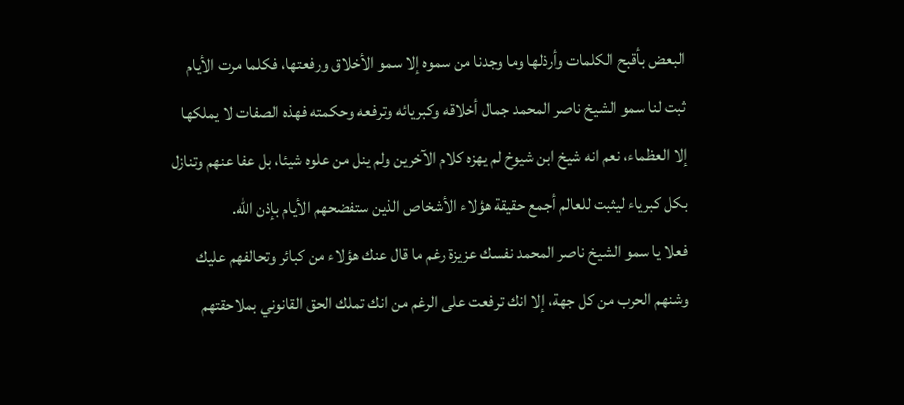البعض بأقبح الكلمات وأرذلها وما وجدنا من سموه إلا سمو الأخلاق ورفعتها، فكلما مرت الأيام ثبت لنا سمو الشيخ ناصر المحمد جمال أخلاقه وكبريائه وترفعه وحكمته فهذه الصفات لا يملكها إلا العظماء، نعم انه شيخ ابن شيوخ لم يهزه كلام الآخرين ولم ينل من علوه شيئا، بل عفا عنهم وتنازل بكل كبرياء ليثبت للعالم أجمع حقيقة هؤلاء الأشخاص الذين ستفضحهم الأيام بإذن الله.
فعلا يا سمو الشيخ ناصر المحمد نفسك عزيزة رغم ما قال عنك هؤلاء من كبائر وتحالفهم عليك وشنهم الحرب من كل جهة، إلا انك ترفعت على الرغم من انك تملك الحق القانوني بملاحقتهم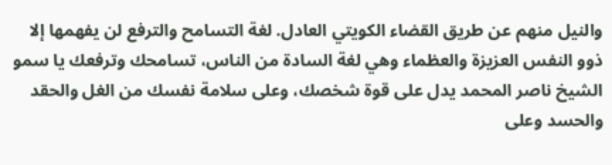والنيل منهم عن طريق القضاء الكويتي العادل. لغة التسامح والترفع لن يفهمها إلا ذوو النفس العزيزة والعظماء وهي لغة السادة من الناس، تسامحك وترفعك يا سمو الشيخ ناصر المحمد يدل على قوة شخصك، وعلى سلامة نفسك من الغل والحقد والحسد وعلى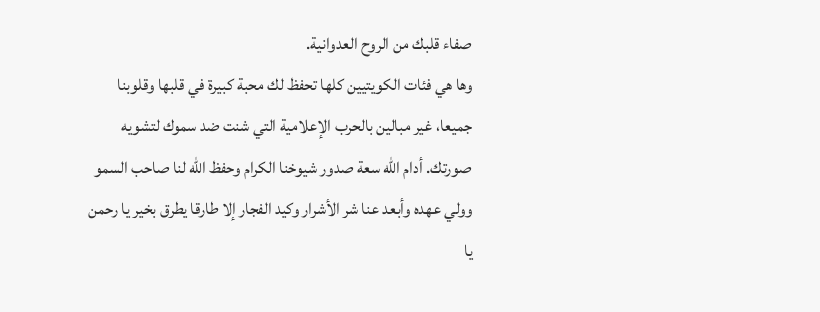صفاء قلبك من الروح العدوانية.
وها هي فئات الكويتيين كلها تحفظ لك محبة كبيرة في قلبها وقلوبنا جميعا، غير مبالين بالحرب الإعلامية التي شنت ضد سموك لتشويه صورتك. أدام الله سعة صدور شيوخنا الكرام وحفظ الله لنا صاحب السمو وولي عهده وأبعد عنا شر الأشرار وكيد الفجار إلا طارقا يطرق بخير يا رحمن يا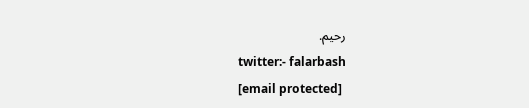رحيم.
twitter:- falarbash
[email protected]